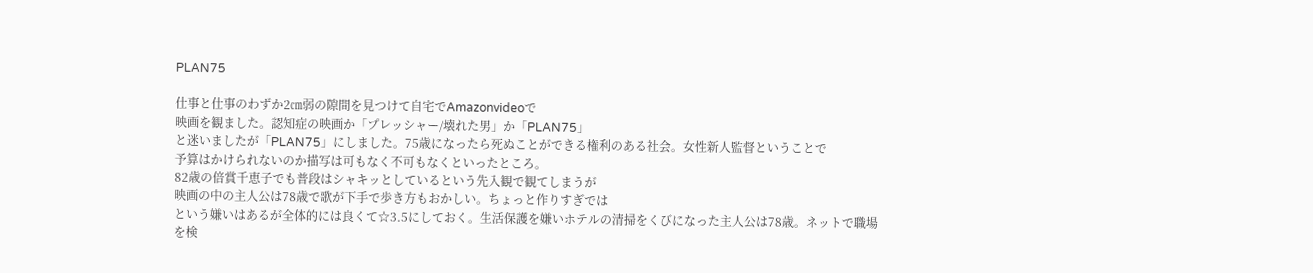PLAN75

仕事と仕事のわずか2㎝弱の隙間を見つけて自宅でAmazonvideoで
映画を観ました。認知症の映画か「プレッシャー/壊れた男」か「PLAN75」
と迷いましたが「PLAN75」にしました。75歳になったら死ぬことができる権利のある社会。女性新人監督ということで
予算はかけられないのか描写は可もなく不可もなくといったところ。
82歳の倍賞千恵子でも普段はシャキッとしているという先入観で観てしまうが
映画の中の主人公は78歳で歌が下手で歩き方もおかしい。ちょっと作りすぎでは
という嫌いはあるが全体的には良くて☆3.5にしておく。生活保護を嫌いホテルの清掃をくびになった主人公は78歳。ネットで職場を検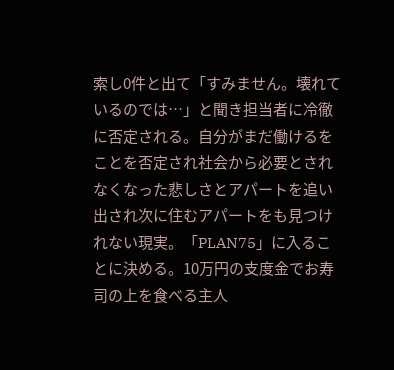索し0件と出て「すみません。壊れているのでは…」と聞き担当者に冷徹に否定される。自分がまだ働けるをことを否定され社会から必要とされなくなった悲しさとアパートを追い出され次に住むアパートをも見つけれない現実。「PLAN75」に入ることに決める。10万円の支度金でお寿司の上を食べる主人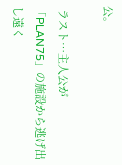公。

 ラスト…主人公が「PLAN75」の施設から逃げ出し遠く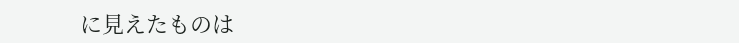に見えたものは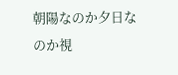朝陽なのか夕日なのか視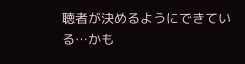聴者が決めるようにできている…かも